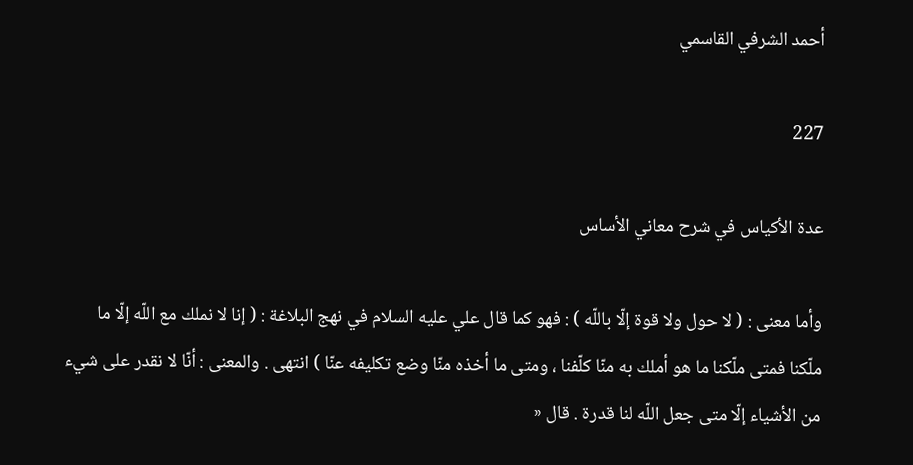أحمد الشرفي القاسمي

227

عدة الأكياس في شرح معاني الأساس

وأما معنى : ( لا حول ولا قوة إلّا باللّه ) : فهو كما قال علي عليه السلام في نهج البلاغة : ( إنا لا نملك مع اللّه إلّا ما ملّكنا فمتى ملّكنا ما هو أملك به منّا كلّفنا ، ومتى ما أخذه منّا وضع تكليفه عنّا ) انتهى . والمعنى : أنّا لا نقدر على شيء من الأشياء إلّا متى جعل اللّه لنا قدرة . قال «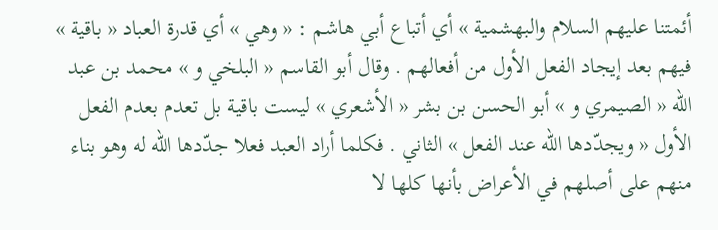أئمتنا عليهم السلام والبهشمية » أي أتباع أبي هاشم : « وهي » أي قدرة العباد « باقية » فيهم بعد إيجاد الفعل الأول من أفعالهم . وقال أبو القاسم « البلخي و » محمد بن عبد اللّه « الصيمري و » أبو الحسن بن بشر « الأشعري » ليست باقية بل تعدم بعدم الفعل الأول « ويجدّدها اللّه عند الفعل » الثاني . فكلما أراد العبد فعلا جدّدها اللّه له وهو بناء منهم على أصلهم في الأعراض بأنها كلها لا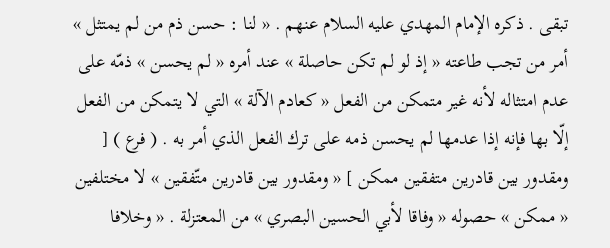تبقى . ذكره الإمام المهدي عليه السلام عنهم . « لنا : حسن ذم من لم يمتثل » أمر من تجب طاعته « إذ لو لم تكن حاصلة » عند أمره « لم يحسن » ذمّه على عدم امتثاله لأنه غير متمكن من الفعل « كعادم الآلة » التي لا يتمكن من الفعل إلّا بها فإنه إذا عدمها لم يحسن ذمه على ترك الفعل الذي أمر به . ( فرع ) [ ومقدور بين قادرين متفقين ممكن ] « ومقدور بين قادرين متّفقين » لا مختلفين « ممكن » حصوله « وفاقا لأبي الحسين البصري » من المعتزلة . « وخلافا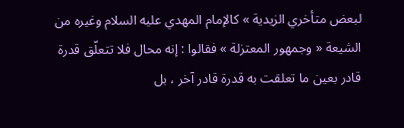لبعض متأخري الزيدية » كالإمام المهدي عليه السلام وغيره من الشيعة « وجمهور المعتزلة » فقالوا : إنه محال فلا تتعلّق قدرة قادر بعين ما تعلقت به قدرة قادر آخر ، بل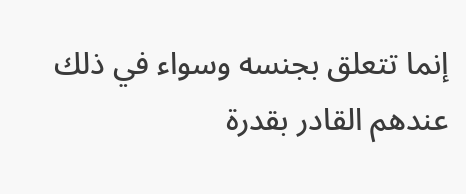إنما تتعلق بجنسه وسواء في ذلك عندهم القادر بقدرة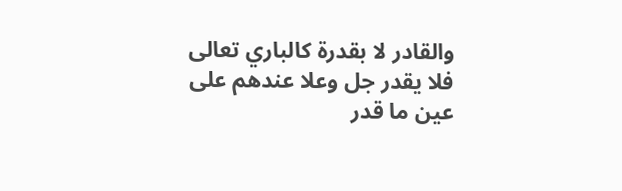والقادر لا بقدرة كالباري تعالى فلا يقدر جل وعلا عندهم على عين ما قدر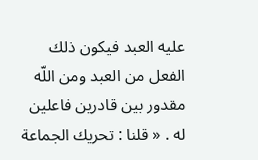عليه العبد فيكون ذلك الفعل من العبد ومن اللّه مقدور بين قادرين فاعلين له . « قلنا : تحريك الجماعة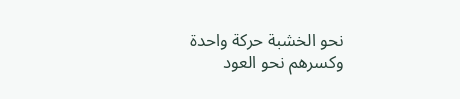نحو الخشبة حركة واحدة وكسرهم نحو العود